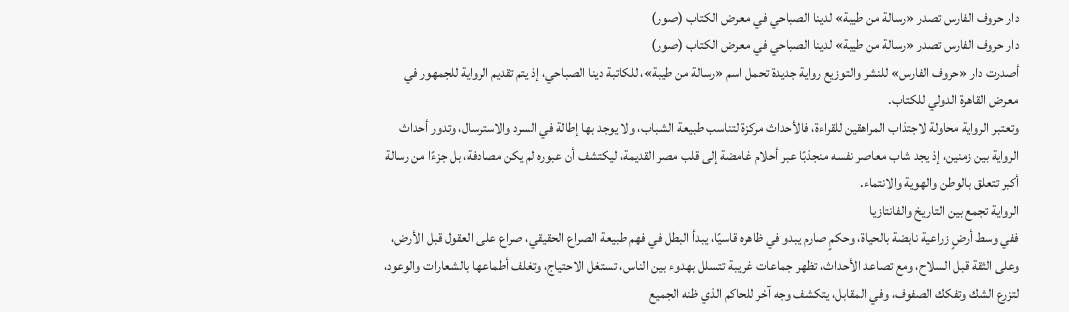دار حروف الفارس تصدر «رسالة من طيبة» لدينا الصباحي في معرض الكتاب (صور)
دار حروف الفارس تصدر «رسالة من طيبة» لدينا الصباحي في معرض الكتاب (صور)
أصدرت دار «حروف الفارس» للنشر والتوزيع رواية جديدة تحمل اسم «رسالة من طيبة»، للكاتبة دينا الصباحي، إذ يتم تقديم الرواية للجمهور في معرض القاهرة الدولي للكتاب.
وتعتبر الرواية محاولة لاجتذاب المراهقين للقراءة، فالأحداث مركزة لتناسب طبيعة الشباب، ولا يوجد بها إطالة في السرد والاسترسال، وتدور أحداث الرواية بين زمنين، إذ يجد شاب معاصر نفسه منجذبًا عبر أحلام غامضة إلى قلب مصر القديمة، ليكتشف أن عبوره لم يكن مصادفة، بل جزءًا من رسالة أكبر تتعلق بالوطن والهوية والانتماء.
الرواية تجمع بين التاريخ والفانتازيا
ففي وسط أرضٍ زراعية نابضة بالحياة، وحكمٍ صارم يبدو في ظاهره قاسيًا، يبدأ البطل في فهم طبيعة الصراع الحقيقي، صراع على العقول قبل الأرض، وعلى الثقة قبل السلاح، ومع تصاعد الأحداث، تظهر جماعات غريبة تتسلل بهدوء بين الناس، تستغل الاحتياج، وتغلف أطماعها بالشعارات والوعود، لتزرع الشك وتفكك الصفوف، وفي المقابل، يتكشف وجه آخر للحاكم الذي ظنه الجميع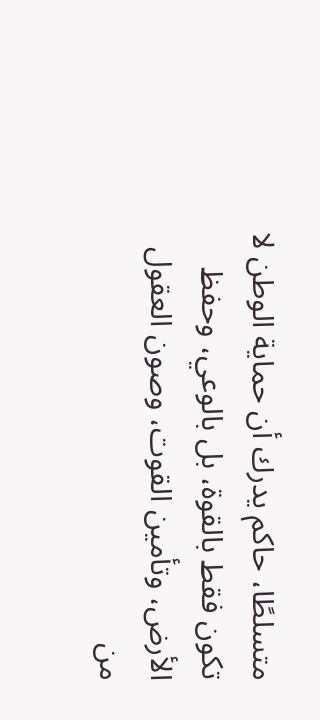متسلطًا، حاكم يدرك أن حماية الوطن لا تكون فقط بالقوة، بل بالوعي، وحفظ الأرض، وتأمين القوت، وصون العقول من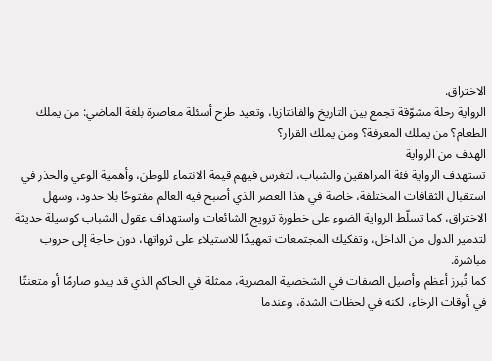الاختراق.
الرواية رحلة مشوّقة تجمع بين التاريخ والفانتازيا، وتعيد طرح أسئلة معاصرة بلغة الماضي: من يملك الطعام؟ من يملك المعرفة؟ ومن يملك القرار؟
الهدف من الرواية
تستهدف الرواية فئة المراهقين والشباب، لتغرس فيهم قيمة الانتماء للوطن، وأهمية الوعي والحذر في استقبال الثقافات المختلفة، خاصة في هذا العصر الذي أصبح فيه العالم مفتوحًا بلا حدود، وسهل الاختراق، كما تسلّط الرواية الضوء على خطورة ترويج الشائعات واستهداف عقول الشباب كوسيلة حديثة لتدمير الدول من الداخل، وتفكيك المجتمعات تمهيدًا للاستيلاء على ثرواتها، دون حاجة إلى حروب مباشرة.
كما تُبرز أعظم وأصيل الصفات في الشخصية المصرية، ممثلة في الحاكم الذي قد يبدو صارمًا أو متعنتًا في أوقات الرخاء، لكنه في لحظات الشدة، وعندما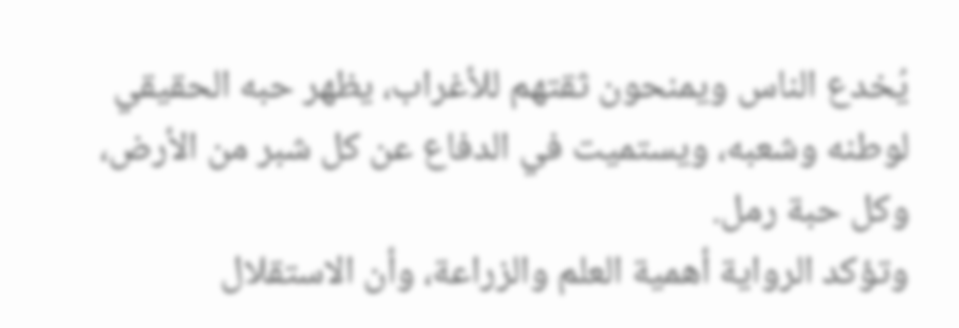يُخدع الناس ويمنحون ثقتهم للأغراب، يظهر حبه الحقيقي لوطنه وشعبه، ويستميت في الدفاع عن كل شبر من الأرض، وكل حبة رمل.
وتؤكد الرواية أهمية العلم والزراعة، وأن الاستقلال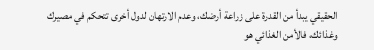الحقيقي يبدأ من القدرة على زراعة أرضك، وعدم الارتهان لدول أخرى تتحكم في مصيرك وغذائك، فالأمن الغذائي هو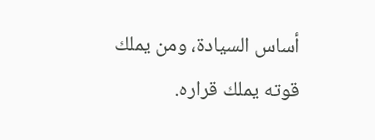أساس السيادة، ومن يملك قوته يملك قراره.